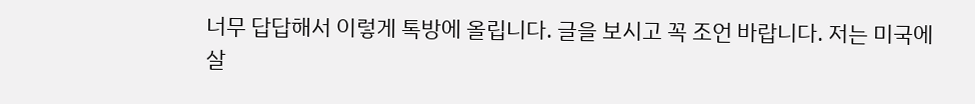너무 답답해서 이렇게 톡방에 올립니다. 글을 보시고 꼭 조언 바랍니다. 저는 미국에 살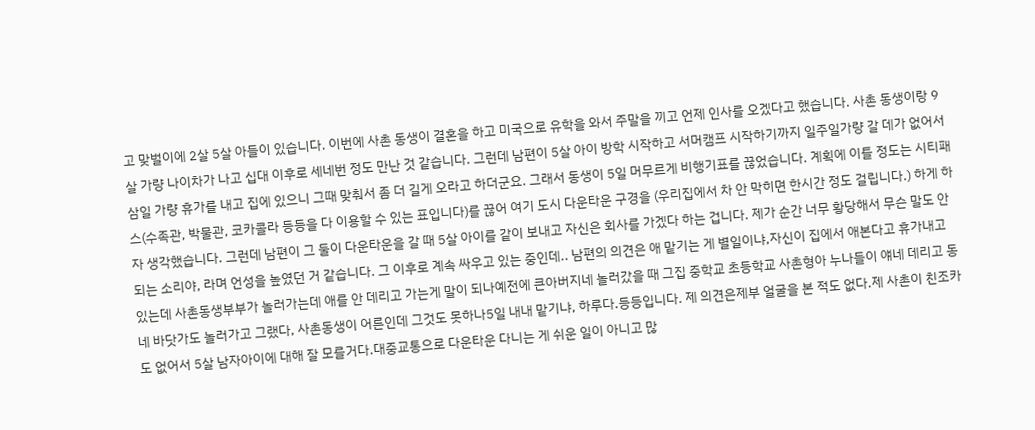고 맞벌이에 2살 5살 아들이 있습니다. 이번에 사촌 동생이 결혼을 하고 미국으로 유학을 와서 주말을 끼고 언제 인사를 오겠다고 했습니다. 사촌 동생이랑 9살 가량 나이차가 나고 십대 이후로 세네번 정도 만난 것 같습니다. 그런데 남편이 5살 아이 방학 시작하고 서머캠프 시작하기까지 일주일가량 갈 데가 없어서 삼일 가량 휴가를 내고 집에 있으니 그때 맞춰서 좀 더 길게 오라고 하더군요. 그래서 동생이 5일 머무르게 비행기표를 끊었습니다. 계획에 이틀 정도는 시티패스(수족관, 박물관, 코카콜라 등등을 다 이용할 수 있는 표입니다)를 끊어 여기 도시 다운타운 구경을 (우리집에서 차 안 막히면 한시간 정도 걸립니다.) 하게 하자 생각했습니다. 그런데 남편이 그 둘이 다운타운을 갈 때 5살 아이를 같이 보내고 자신은 회사를 가겠다 하는 겁니다. 제가 순간 너무 황당해서 무슨 말도 안되는 소리야, 라며 언성을 높였던 거 같습니다. 그 이후로 계속 싸우고 있는 중인데.. 남편의 의견은 애 맡기는 게 별일이냐,자신이 집에서 애본다고 휴가내고 있는데 사촌동생부부가 놀러가는데 애를 안 데리고 가는게 말이 되나예전에 큰아버지네 놀러갔을 때 그집 중학교 초등학교 사촌형아 누나들이 얘네 데리고 동네 바닷가도 놀러가고 그랬다, 사촌동생이 어른인데 그것도 못하나5일 내내 맡기냐, 하루다.등등입니다. 제 의견은제부 얼굴을 본 적도 없다.제 사촌이 친조카도 없어서 5살 남자아이에 대해 잘 모를거다.대중교통으로 다운타운 다니는 게 쉬운 일이 아니고 많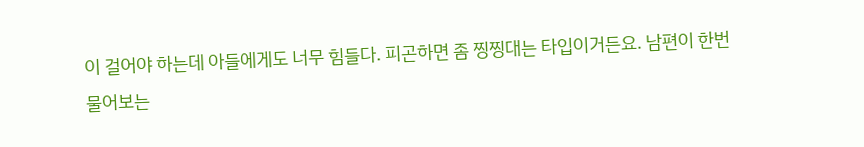이 걸어야 하는데 아들에게도 너무 힘들다. 피곤하면 좀 찡찡대는 타입이거든요. 남편이 한번 물어보는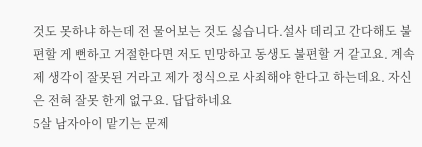것도 못하냐 하는데 전 물어보는 것도 싫습니다.설사 데리고 간다해도 불편할 게 뻔하고 거절한다면 저도 민망하고 동생도 불편할 거 같고요. 계속 제 생각이 잘못된 거라고 제가 정식으로 사죄해야 한다고 하는데요. 자신은 전혀 잘못 한게 없구요. 답답하네요
5살 남자아이 맡기는 문제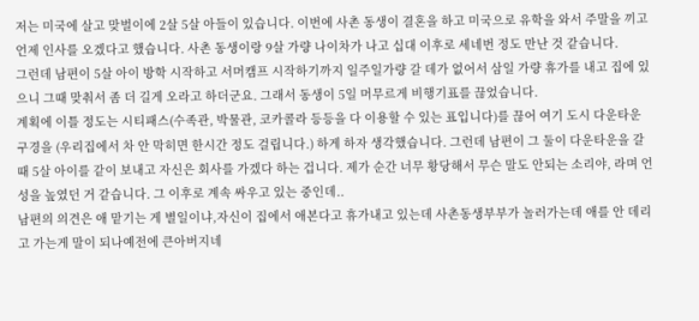저는 미국에 살고 맞벌이에 2살 5살 아들이 있습니다. 이번에 사촌 동생이 결혼을 하고 미국으로 유학을 와서 주말을 끼고 언제 인사를 오겠다고 했습니다. 사촌 동생이랑 9살 가량 나이차가 나고 십대 이후로 세네번 정도 만난 것 같습니다.
그런데 남편이 5살 아이 방학 시작하고 서머캠프 시작하기까지 일주일가량 갈 데가 없어서 삼일 가량 휴가를 내고 집에 있으니 그때 맞춰서 좀 더 길게 오라고 하더군요. 그래서 동생이 5일 머무르게 비행기표를 끊었습니다.
계획에 이틀 정도는 시티패스(수족관, 박물관, 코카콜라 등등을 다 이용할 수 있는 표입니다)를 끊어 여기 도시 다운타운 구경을 (우리집에서 차 안 막히면 한시간 정도 걸립니다.) 하게 하자 생각했습니다. 그런데 남편이 그 둘이 다운타운을 갈 때 5살 아이를 같이 보내고 자신은 회사를 가겠다 하는 겁니다. 제가 순간 너무 황당해서 무슨 말도 안되는 소리야, 라며 언성을 높였던 거 같습니다. 그 이후로 계속 싸우고 있는 중인데..
남편의 의견은 애 맡기는 게 별일이냐,자신이 집에서 애본다고 휴가내고 있는데 사촌동생부부가 놀러가는데 애를 안 데리고 가는게 말이 되나예전에 큰아버지네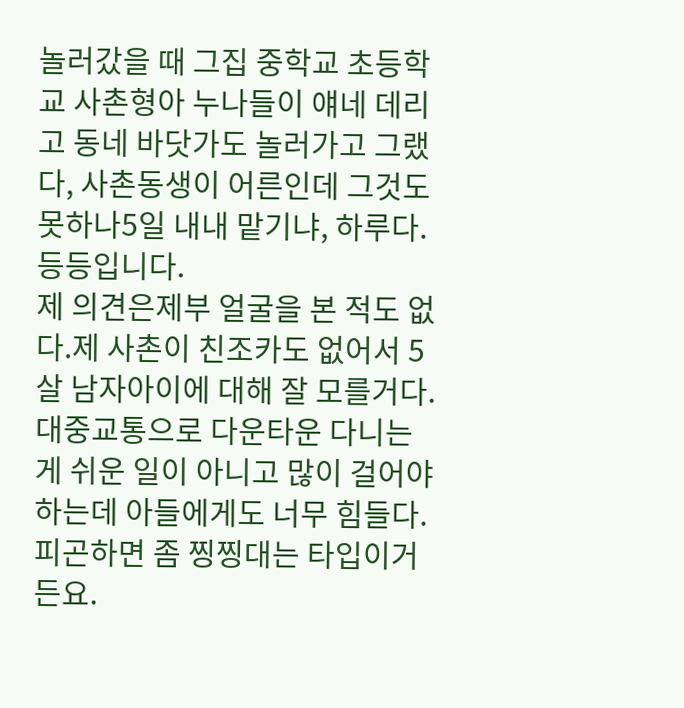놀러갔을 때 그집 중학교 초등학교 사촌형아 누나들이 얘네 데리고 동네 바닷가도 놀러가고 그랬다, 사촌동생이 어른인데 그것도 못하나5일 내내 맡기냐, 하루다.등등입니다.
제 의견은제부 얼굴을 본 적도 없다.제 사촌이 친조카도 없어서 5살 남자아이에 대해 잘 모를거다.대중교통으로 다운타운 다니는 게 쉬운 일이 아니고 많이 걸어야 하는데 아들에게도 너무 힘들다. 피곤하면 좀 찡찡대는 타입이거든요.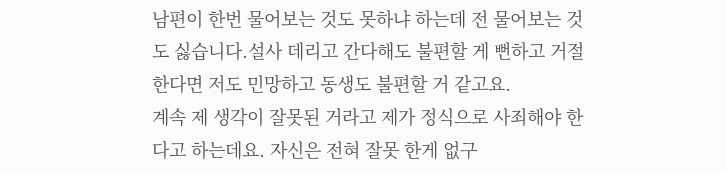남편이 한번 물어보는 것도 못하냐 하는데 전 물어보는 것도 싫습니다.설사 데리고 간다해도 불편할 게 뻔하고 거절한다면 저도 민망하고 동생도 불편할 거 같고요.
계속 제 생각이 잘못된 거라고 제가 정식으로 사죄해야 한다고 하는데요. 자신은 전혀 잘못 한게 없구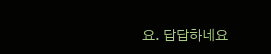요. 답답하네요